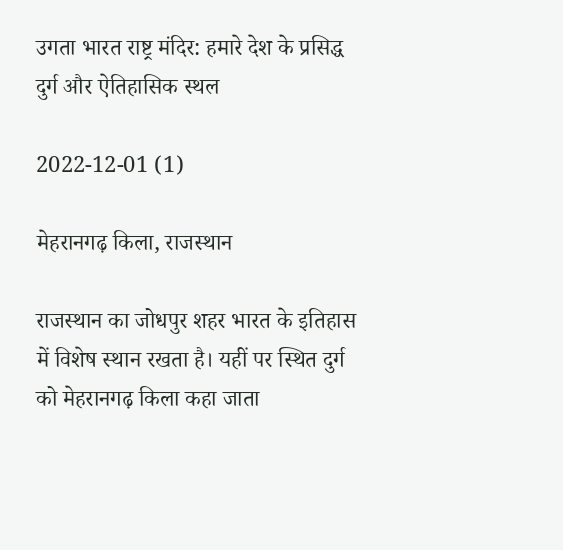उगता भारत राष्ट्र मंदिर: हमारे देश के प्रसिद्ध दुर्ग और ऐतिहासिक स्थल

2022-12-01 (1)

मेहरानगढ़ किला, राजस्थान

राजस्थान का जोधपुर शहर भारत के इतिहास में विशेष स्थान रखता है। यहीं पर स्थित दुर्ग को मेहरानगढ़ किला कहा जाता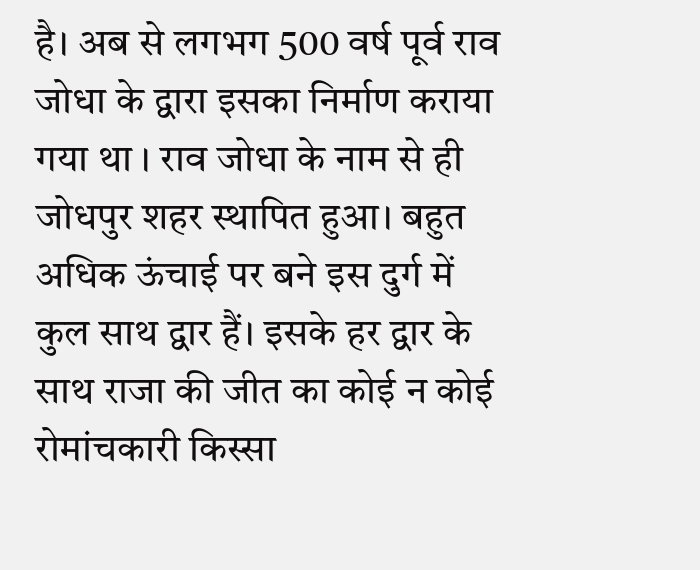है। अब से लगभग 500 वर्ष पूर्व राव जोधा के द्वारा इसका निर्माण कराया गया था । राव जोधा के नाम से ही जोधपुर शहर स्थापित हुआ। बहुत अधिक ऊंचाई पर बने इस दुर्ग में कुल साथ द्वार हैं। इसके हर द्वार के साथ राजा की जीत का कोई न कोई रोमांचकारी किस्सा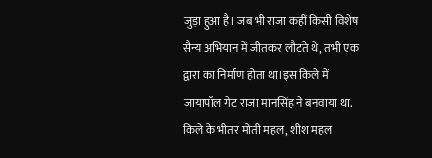जुड़ा हुआ है। जब भी राजा कहीं किसी विशेष सैन्य अभियान में जीतकर लौटते थे, तभी एक द्वारा का निर्माण होता था।इस किले में जायापॉल गेट राजा मानसिंह ने बनवाया था. किले के भीतर मोती महल, शीश महल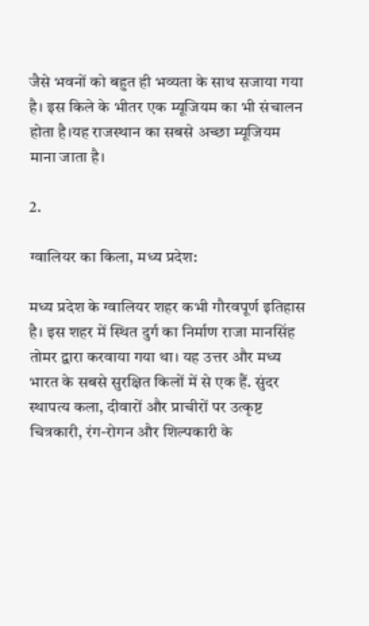जैसे भवनों को बहुत ही भव्यता के साथ सजाया गया है। इस किले के भीतर एक म्यूजियम का भी संचालन होता है।यह राजस्थान का सबसे अच्छा म्यूजियम माना जाता है।

2.

ग्वालियर का किला, मध्य प्रदेश:

मध्य प्रदेश के ग्वालियर शहर कभी गौरवपूर्ण इतिहास है। इस शहर में स्थित दुर्ग का निर्माण राजा मानसिंह तोमर द्वारा करवाया गया था। यह उत्तर और मध्य भारत के सबसे सुरक्षित किलों में से एक हैं. सुंदर स्थापत्य कला, दीवारों और प्राचीरों पर उत्कृष्ट चित्रकारी, रंग-रोगन और शिल्पकारी के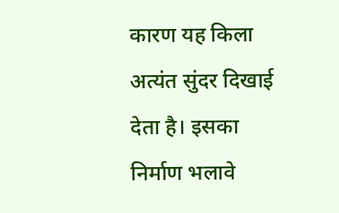कारण यह किला अत्यंत सुंदर दिखाई देता है। इसका निर्माण भलावे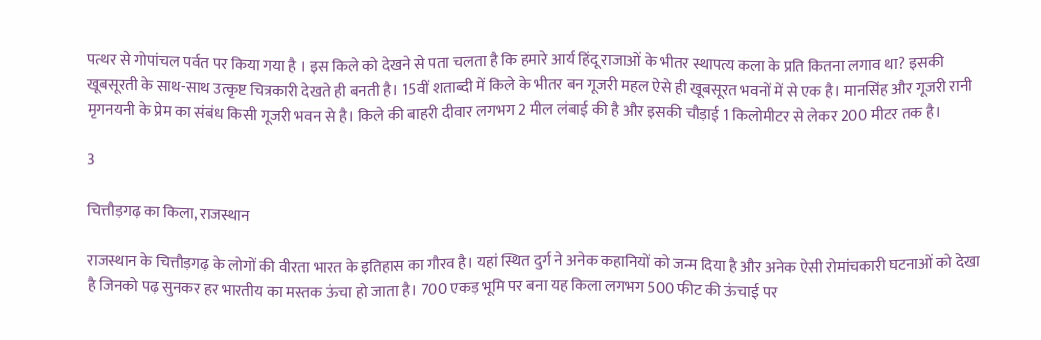पत्थर से गोपांचल पर्वत पर किया गया है । इस किले को देखने से पता चलता है कि हमारे आर्य हिंदू राजाओं के भीतर स्थापत्य कला के प्रति कितना लगाव था? इसकी खूबसूरती के साथ-साथ उत्कृष्ट चित्रकारी देखते ही बनती है। 15वीं शताब्दी में किले के भीतर बन गूजरी महल ऐसे ही खूबसूरत भवनों में से एक है। मानसिंह और गूजरी रानी मृगनयनी के प्रेम का संबंध किसी गूजरी भवन से है। किले की बाहरी दीवार लगभग 2 मील लंबाई की है और इसकी चौड़ाई 1 किलोमीटर से लेकर 200 मीटर तक है।

3

चित्तौड़गढ़ का किला, राजस्थान

राजस्थान के चित्तौड़गढ़ के लोगों की वीरता भारत के इतिहास का गौरव है। यहां स्थित दुर्ग ने अनेक कहानियों को जन्म दिया है और अनेक ऐसी रोमांचकारी घटनाओं को देखा है जिनको पढ़ सुनकर हर भारतीय का मस्तक ऊंचा हो जाता है। 700 एकड़ भूमि पर बना यह किला लगभग 500 फीट की ऊंचाई पर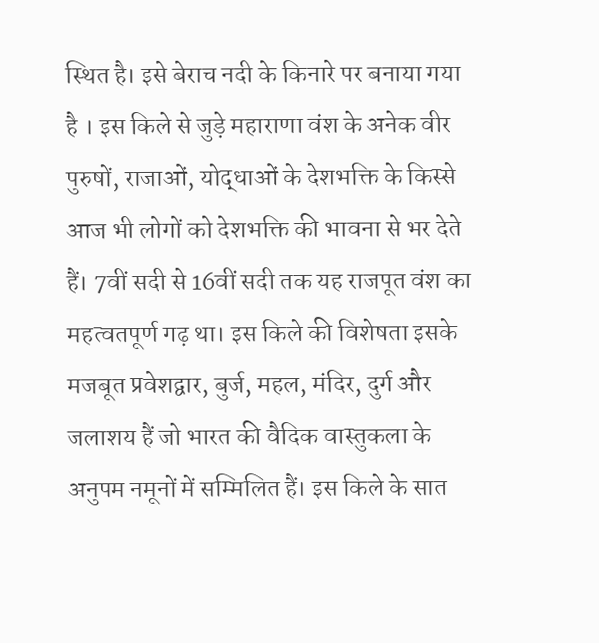स्थित है। इसे बेराच नदी के किनारे पर बनाया गया है । इस किले से जुड़े महाराणा वंश के अनेक वीर पुरुषों, राजाओं, योद्धाओं के देशभक्ति के किस्से आज भी लोगों को देशभक्ति की भावना से भर देते हैं। 7वीं सदी से 16वीं सदी तक यह राजपूत वंश का महत्वतपूर्ण गढ़ था। इस किले की विशेषता इसके मजबूत प्रवेशद्वार, बुर्ज, महल, मंदिर, दुर्ग और जलाशय हैं जो भारत की वैदिक वास्तुकला के अनुपम नमूनों में सम्मिलित हैं। इस किले के सात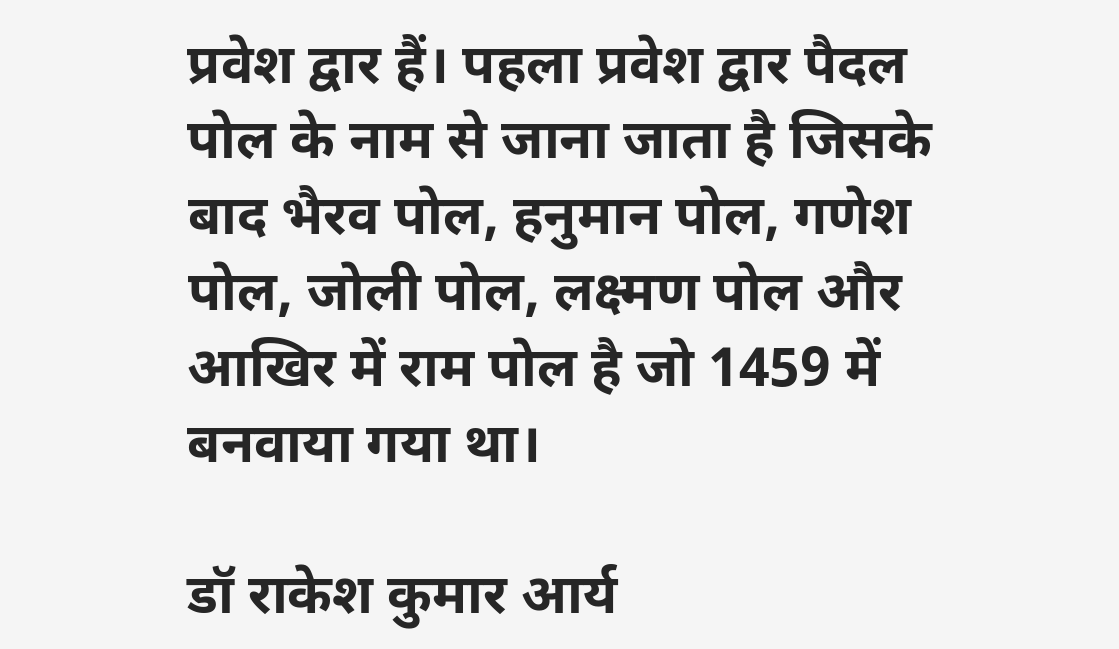प्रवेश द्वार हैं। पहला प्रवेश द्वार पैदल पोल के नाम से जाना जाता है जिसके बाद भैरव पोल, हनुमान पोल, गणेश पोल, जोली पोल, लक्ष्मण पोल और आखिर में राम पोल है जो 1459 में बनवाया गया था।

डॉ राकेश कुमार आर्य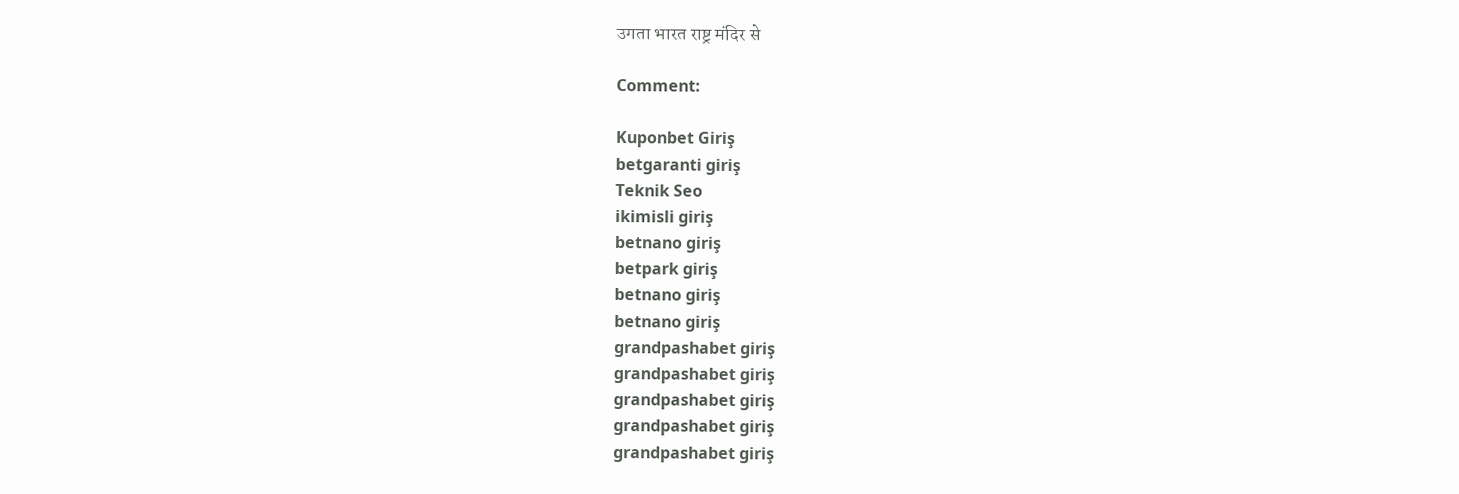उगता भारत राष्ट्र मंदिर से

Comment:

Kuponbet Giriş
betgaranti giriş
Teknik Seo
ikimisli giriş
betnano giriş
betpark giriş
betnano giriş
betnano giriş
grandpashabet giriş
grandpashabet giriş
grandpashabet giriş
grandpashabet giriş
grandpashabet giriş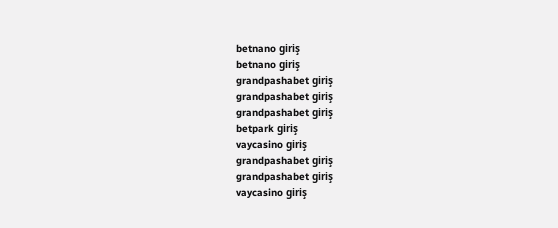betnano giriş
betnano giriş
grandpashabet giriş
grandpashabet giriş
grandpashabet giriş
betpark giriş
vaycasino giriş
grandpashabet giriş
grandpashabet giriş
vaycasino giriş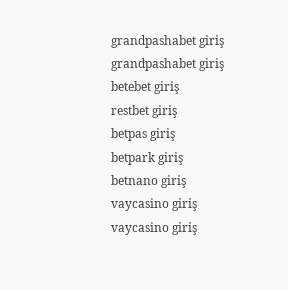grandpashabet giriş
grandpashabet giriş
betebet giriş
restbet giriş
betpas giriş
betpark giriş
betnano giriş
vaycasino giriş
vaycasino giriş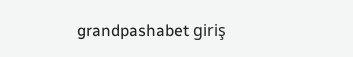grandpashabet giriş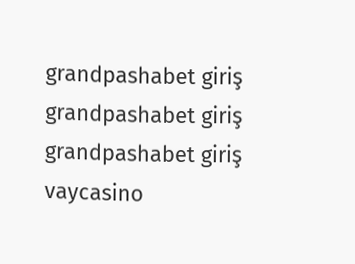grandpashabet giriş
grandpashabet giriş
grandpashabet giriş
vaycasino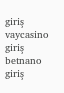giriş
vaycasino giriş
betnano giriş